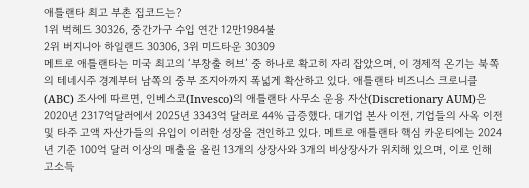애틀랜타 최고 부촌 집코드는?
1위 벅헤드 30326, 중간가구 수입 연간 12만1984불
2위 버지니아 하일랜드 30306, 3위 미드타운 30309
메트로 애틀랜타는 미국 최고의 ‘부창출 허브’ 중 하나로 확고히 자리 잡았으며, 이 경제적 온기는 북쪽의 테네시주 경계부터 남쪽의 중부 조지아까지 폭넓게 확산하고 있다. 애틀랜타 비즈니스 크로니클(ABC) 조사에 따르면, 인베스코(Invesco)의 애틀랜타 사무소 운용 자산(Discretionary AUM)은 2020년 2317억달러에서 2025년 3343억 달러로 44% 급증했다. 대기업 본사 이전, 기업들의 사옥 이전 및 타주 고액 자산가들의 유입이 이러한 성장을 견인하고 있다. 메트로 애틀랜타 핵심 카운티에는 2024년 기준 100억 달러 이상의 매출을 올린 13개의 상장사와 3개의 비상장사가 위치해 있으며, 이로 인해 고소득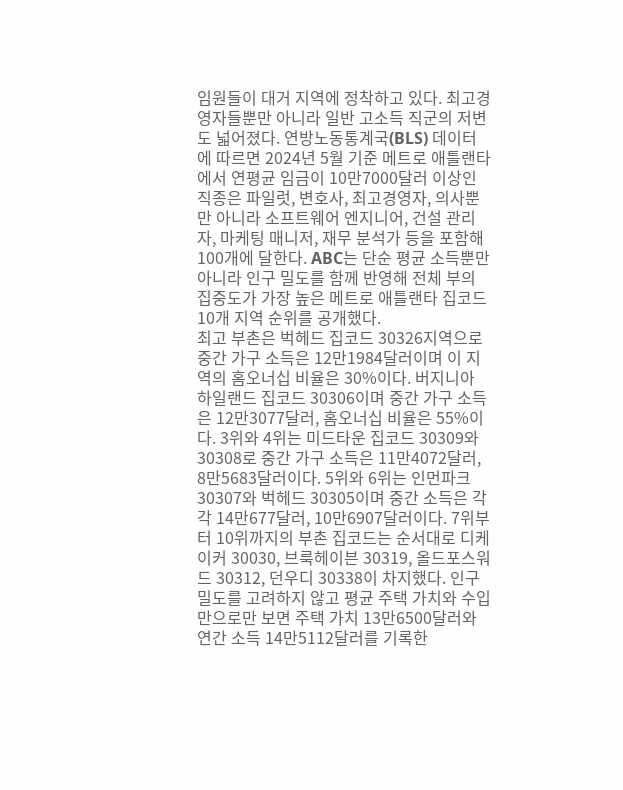임원들이 대거 지역에 정착하고 있다. 최고경영자들뿐만 아니라 일반 고소득 직군의 저변도 넓어졌다. 연방노동통계국(BLS) 데이터에 따르면 2024년 5월 기준 메트로 애틀랜타에서 연평균 임금이 10만7000달러 이상인 직종은 파일럿, 변호사, 최고경영자, 의사뿐만 아니라 소프트웨어 엔지니어, 건설 관리자, 마케팅 매니저, 재무 분석가 등을 포함해100개에 달한다. ABC는 단순 평균 소득뿐만 아니라 인구 밀도를 함께 반영해 전체 부의 집중도가 가장 높은 메트로 애틀랜타 집코드 10개 지역 순위를 공개했다.
최고 부촌은 벅헤드 집코드 30326지역으로 중간 가구 소득은 12만1984달러이며 이 지역의 홈오너십 비율은 30%이다. 버지니아 하일랜드 집코드 30306이며 중간 가구 소득은 12만3077달러, 홈오너십 비율은 55%이다. 3위와 4위는 미드타운 집코드 30309와 30308로 중간 가구 소득은 11만4072달러, 8만5683달러이다. 5위와 6위는 인먼파크 30307와 벅헤드 30305이며 중간 소득은 각각 14만677달러, 10만6907달러이다. 7위부터 10위까지의 부촌 집코드는 순서대로 디케이커 30030, 브룩헤이븐 30319, 올드포스워드 30312, 던우디 30338이 차지했다. 인구밀도를 고려하지 않고 평균 주택 가치와 수입만으로만 보면 주택 가치 13만6500달러와 연간 소득 14만5112달러를 기록한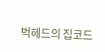벅헤드의 집코드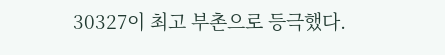30327이 최고 부촌으로 등극했다.